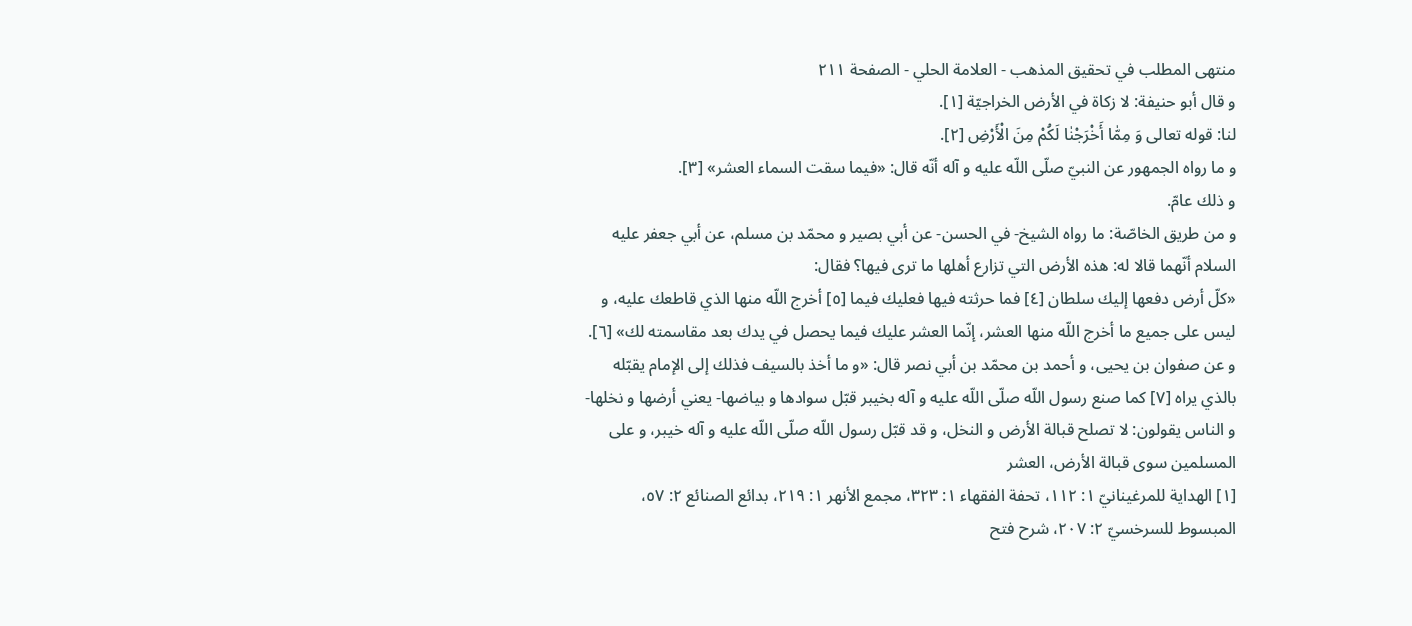منتهى المطلب في تحقيق المذهب - العلامة الحلي - الصفحة ٢١١
و قال أبو حنيفة: لا زكاة في الأرض الخراجيّة [١].
لنا: قوله تعالى وَ مِمّٰا أَخْرَجْنٰا لَكُمْ مِنَ الْأَرْضِ [٢].
و ما رواه الجمهور عن النبيّ صلّى اللّه عليه و آله أنّه قال: «فيما سقت السماء العشر» [٣].
و ذلك عامّ.
و من طريق الخاصّة: ما رواه الشيخ- في الحسن- عن أبي بصير و محمّد بن مسلم، عن أبي جعفر عليه السلام أنّهما قالا له: هذه الأرض التي تزارع أهلها ما ترى فيها؟ فقال:
«كلّ أرض دفعها إليك سلطان [٤] فما حرثته فيها فعليك فيما [٥] أخرج اللّه منها الذي قاطعك عليه، و ليس على جميع ما أخرج اللّه منها العشر، إنّما العشر عليك فيما يحصل في يدك بعد مقاسمته لك» [٦].
و عن صفوان بن يحيى، و أحمد بن محمّد بن أبي نصر قال: «و ما أخذ بالسيف فذلك إلى الإمام يقبّله بالذي يراه [٧] كما صنع رسول اللّه صلّى اللّه عليه و آله بخيبر قبّل سوادها و بياضها- يعني أرضها و نخلها- و الناس يقولون: لا تصلح قبالة الأرض و النخل، و قد قبّل رسول اللّه صلّى اللّه عليه و آله خيبر، و على المسلمين سوى قبالة الأرض، العشر
[١] الهداية للمرغينانيّ ١: ١١٢، تحفة الفقهاء ١: ٣٢٣، مجمع الأنهر ١: ٢١٩، بدائع الصنائع ٢: ٥٧، المبسوط للسرخسيّ ٢: ٢٠٧، شرح فتح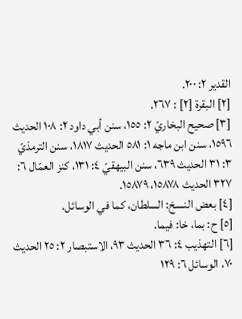القدير ٢: ٢٠٠.
[٢] البقرة [٢] : ٢٦٧.
[٣] صحيح البخاريّ ٢: ١٥٥، سنن أبي داود ٢: ١٠٨ الحديث ١٥٩٦، سنن ابن ماجه ١: ٥٨١ الحديث ١٨١٧، سنن الترمذيّ ٣: ٣١ الحديث ٦٣٩، سنن البيهقيّ ٤: ١٣١، كنز العمّال ٦: ٣٢٧ الحديث ١٥٨٧٨، ١٥٨٧٩.
[٤] بعض النسخ: السلطان، كما في الوسائل.
[٥] ح: بما، خا: فيما.
[٦] التهذيب ٤: ٣٦ الحديث ٩٣، الاستبصار ٢: ٢٥ الحديث ٧٠، الوسائل ٦: ١٢٩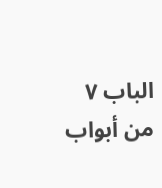الباب ٧ من أبواب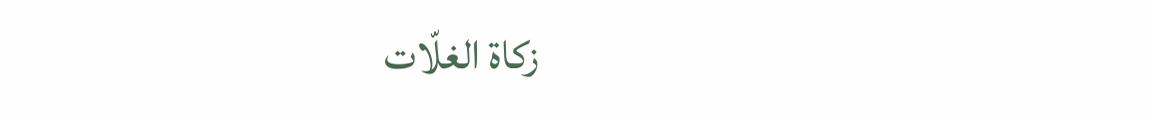زكاة الغلّات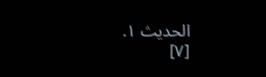الحديث ١.
[٧]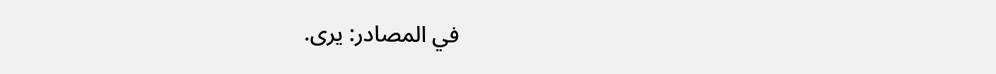في المصادر: يرى.